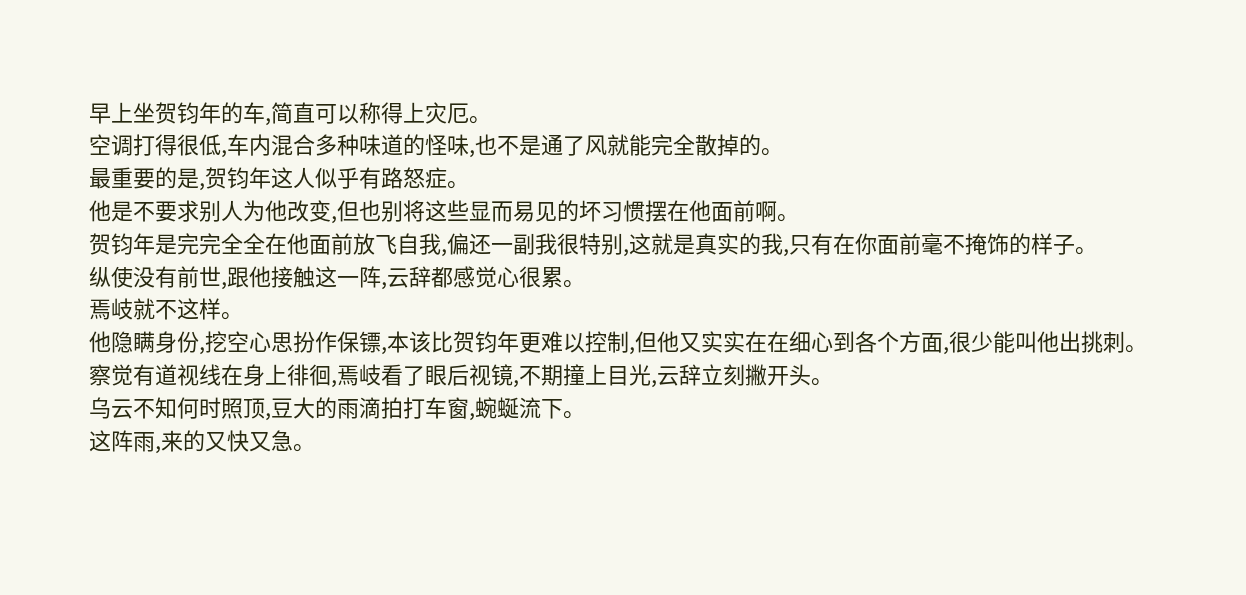早上坐贺钧年的车,简直可以称得上灾厄。
空调打得很低,车内混合多种味道的怪味,也不是通了风就能完全散掉的。
最重要的是,贺钧年这人似乎有路怒症。
他是不要求别人为他改变,但也别将这些显而易见的坏习惯摆在他面前啊。
贺钧年是完完全全在他面前放飞自我,偏还一副我很特别,这就是真实的我,只有在你面前毫不掩饰的样子。
纵使没有前世,跟他接触这一阵,云辞都感觉心很累。
焉岐就不这样。
他隐瞒身份,挖空心思扮作保镖,本该比贺钧年更难以控制,但他又实实在在细心到各个方面,很少能叫他出挑刺。
察觉有道视线在身上徘徊,焉岐看了眼后视镜,不期撞上目光,云辞立刻撇开头。
乌云不知何时照顶,豆大的雨滴拍打车窗,蜿蜒流下。
这阵雨,来的又快又急。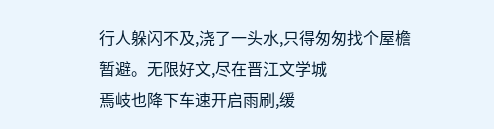行人躲闪不及,浇了一头水,只得匆匆找个屋檐暂避。无限好文,尽在晋江文学城
焉岐也降下车速开启雨刷,缓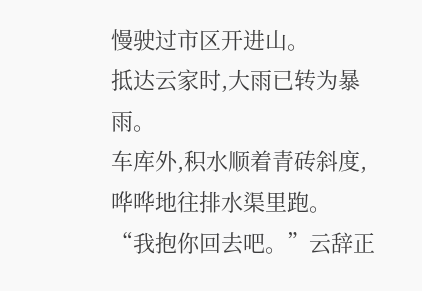慢驶过市区开进山。
抵达云家时,大雨已转为暴雨。
车库外,积水顺着青砖斜度,哗哗地往排水渠里跑。
“我抱你回去吧。”云辞正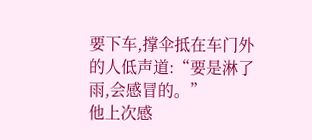要下车,撑伞抵在车门外的人低声道:“要是淋了雨,会感冒的。”
他上次感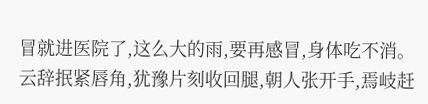冒就进医院了,这么大的雨,要再感冒,身体吃不消。
云辞抿紧唇角,犹豫片刻收回腿,朝人张开手,焉岐赶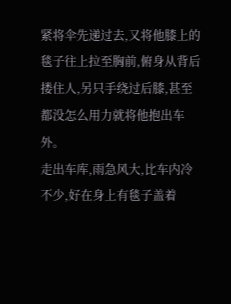紧将伞先递过去,又将他膝上的毯子往上拉至胸前,俯身从背后搂住人,另只手绕过后膝,甚至都没怎么用力就将他抱出车外。
走出车库,雨急风大,比车内冷不少,好在身上有毯子盖着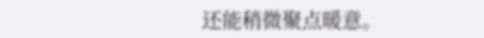还能稍微聚点暖意。